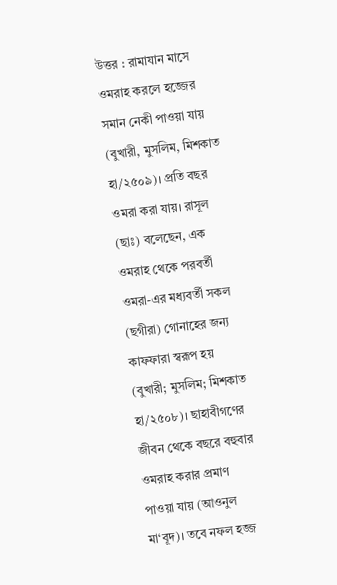উত্তর : রামাযান মাসে ওমরাহ করলে হজ্জের সমান নেকী পাওয়া যায় (বুখারী, মুসলিম, মিশকাত হা/২৫০৯)। প্রতি বছর ওমরা করা যায়। রাসূল (ছাঃ) বলেছেন, এক ওমরাহ থেকে পরবর্তী ওমরা-এর মধ্যবর্তী সকল (ছগীরা) গোনাহের জন্য কাফফারা স্বরূপ হয় (বুখারী; মুসলিম; মিশকাত হা/২৫০৮)। ছাহাবীগণের জীবন থেকে বছরে বহুবার ওমরাহ করার প্রমাণ পাওয়া যায় (আওনুল মা‘বূদ)। তবে নফল হজ্জ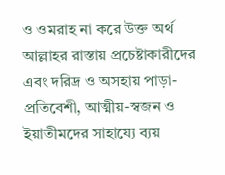ও ওমরাহ না করে উক্ত অর্থ আল্লাহর রাস্তায় প্রচেষ্টাকারীদের এবং দরিদ্র ও অসহায় পাড়া-প্রতিবেশী, আত্মীয়-স্বজন ও ইয়াতীমদের সাহায্যে ব্যয়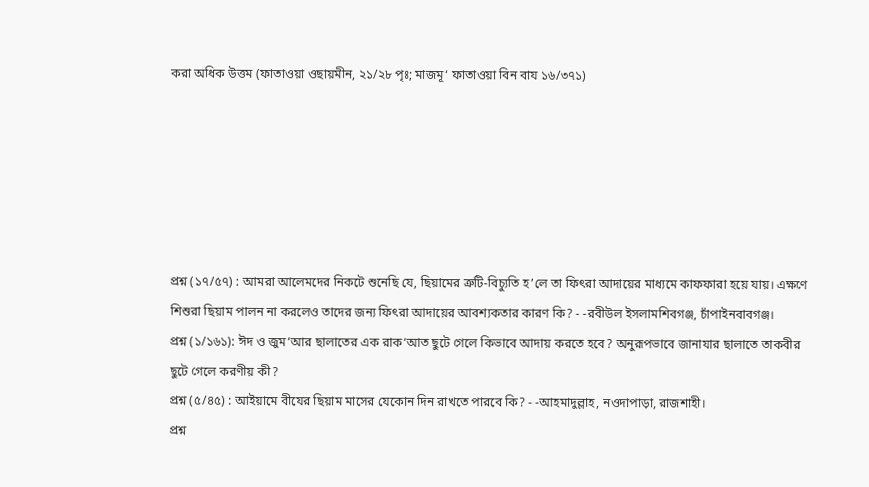করা অধিক উত্তম (ফাতাওয়া ওছায়মীন, ২১/২৮ পৃঃ; মাজমূ‘ ফাতাওয়া বিন বায ১৬/৩৭১)






প্রশ্ন (১৭/৫৭) : আমরা আলেমদের নিকটে শুনেছি যে, ছিয়ামের ত্রুটি-বিচ্যুতি হ’লে তা ফিৎরা আদায়ের মাধ্যমে কাফফারা হয়ে যায়। এক্ষণে শিশুরা ছিয়াম পালন না করলেও তাদের জন্য ফিৎরা আদায়ের আবশ্যকতার কারণ কি? - -রবীউল ইসলামশিবগঞ্জ, চাঁপাইনবাবগঞ্জ।
প্রশ্ন (১/১৬১): ঈদ ও জুম‘আর ছালাতের এক রাক‘আত ছুটে গেলে কিভাবে আদায় করতে হবে? অনুরূপভাবে জানাযার ছালাতে তাকবীর ছুটে গেলে করণীয় কী?
প্রশ্ন (৫/৪৫) : আইয়ামে বীযের ছিয়াম মাসের যেকোন দিন রাখতে পারবে কি? - -আহমাদুল্লাহ, নওদাপাড়া, রাজশাহী।
প্রশ্ন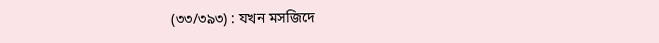(৩৩/৩৯৩) : যখন মসজিদে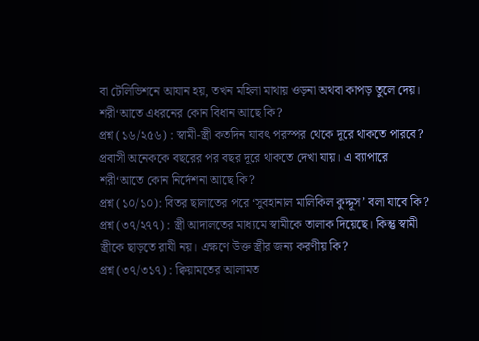বা টেলিভিশনে আযান হয়, তখন মহিলা মাথায় ওড়না অথবা কাপড় তুলে দেয়। শরী‘আতে এধরনের কোন বিধান আছে কি?
প্রশ্ন (১৬/২৫৬) : স্বামী-স্ত্রী কতদিন যাবৎ পরস্পর থেকে দূরে থাকতে পারবে? প্রবাসী অনেককে বছরের পর বছর দূরে থাকতে দেখা যায়। এ ব্যাপারে শরী‘আতে কোন নির্দেশনা আছে কি?
প্রশ্ন (১০/১০): বিতর ছালাতের পরে ‘সুবহানাল মালিকিল কুদ্দূস’ বলা যাবে কি?
প্রশ্ন (৩৭/২৭৭) : স্ত্রী আদালতের মাধ্যমে স্বামীকে তালাক দিয়েছে। কিন্তু স্বামী স্ত্রীকে ছাড়তে রাযী নয়। এক্ষণে উক্ত স্ত্রীর জন্য করণীয় কি?
প্রশ্ন (৩৭/৩১৭) : ক্বিয়ামতের আলামত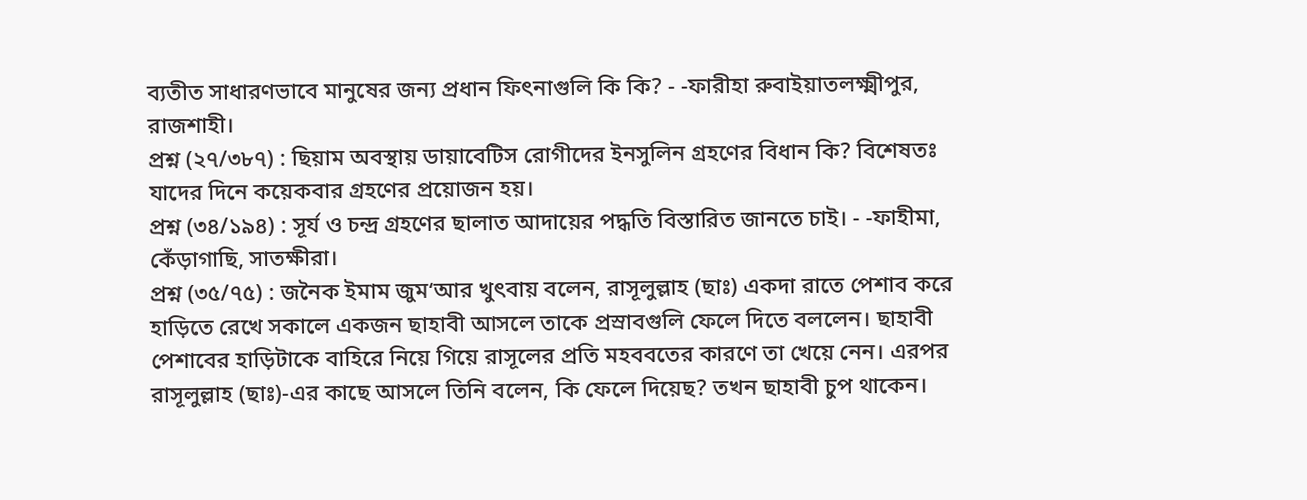ব্যতীত সাধারণভাবে মানুষের জন্য প্রধান ফিৎনাগুলি কি কি? - -ফারীহা রুবাইয়াতলক্ষ্মীপুর, রাজশাহী।
প্রশ্ন (২৭/৩৮৭) : ছিয়াম অবস্থায় ডায়াবেটিস রোগীদের ইনসুলিন গ্রহণের বিধান কি? বিশেষতঃ যাদের দিনে কয়েকবার গ্রহণের প্রয়োজন হয়।
প্রশ্ন (৩৪/১৯৪) : সূর্য ও চন্দ্র গ্রহণের ছালাত আদায়ের পদ্ধতি বিস্তারিত জানতে চাই। - -ফাহীমা, কেঁড়াগাছি, সাতক্ষীরা।
প্রশ্ন (৩৫/৭৫) : জনৈক ইমাম জুম‘আর খুৎবায় বলেন, রাসূলুল্লাহ (ছাঃ) একদা রাতে পেশাব করে হাড়িতে রেখে সকালে একজন ছাহাবী আসলে তাকে প্রস্রাবগুলি ফেলে দিতে বললেন। ছাহাবী পেশাবের হাড়িটাকে বাহিরে নিয়ে গিয়ে রাসূলের প্রতি মহববতের কারণে তা খেয়ে নেন। এরপর রাসূলুল্লাহ (ছাঃ)-এর কাছে আসলে তিনি বলেন, কি ফেলে দিয়েছ? তখন ছাহাবী চুপ থাকেন।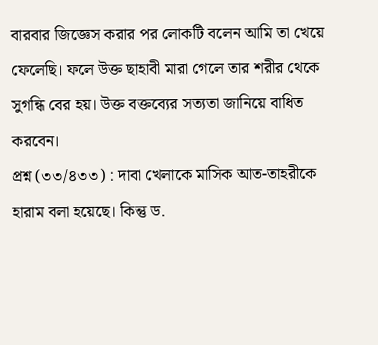বারবার জিজ্ঞেস করার পর লোকটি বলেন আমি তা খেয়ে ফেলেছি। ফলে উক্ত ছাহাবী মারা গেলে তার শরীর থেকে সুগন্ধি বের হয়। উক্ত বক্তব্যের সত্যতা জানিয়ে বাধিত করবেন।
প্রশ্ন (৩৩/৪৩৩) : দাবা খেলাকে মাসিক আত-তাহরীকে হারাম বলা হয়েছে। কিন্তু ড.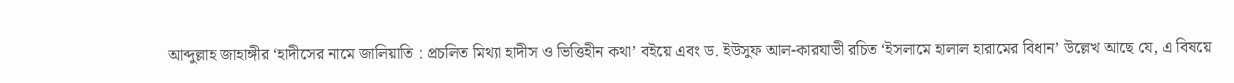আব্দুল্লাহ জাহাঙ্গীর ‘হাদীসের নামে জালিয়াতি : প্রচলিত মিথ্যা হাদীস ও ভিত্তিহীন কথা’ বইয়ে এবং ড. ইউসুফ আল-কারযাভী রচিত ‘ইসলামে হালাল হারামের বিধান’ উল্লেখ আছে যে, এ বিষয়ে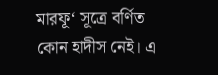মারফূ‘ সূত্রে বর্ণিত কোন হাদীস নেই। এ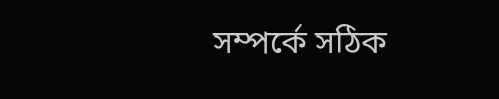সম্পর্কে সঠিক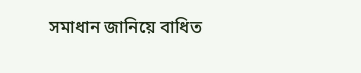সমাধান জানিয়ে বাধিত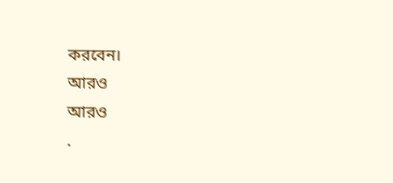করবেন।
আরও
আরও
.